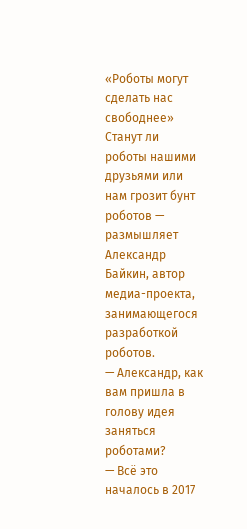«Роботы могут сделать нас свободнее»
Станут ли роботы нашими друзьями или нам грозит бунт роботов — размышляет Александр Байкин, автор медиа-проекта, занимающегося разработкой роботов.
— Александр, как вам пришла в голову идея заняться роботами?
— Всё это началось в 2017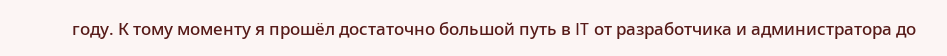году. К тому моменту я прошёл достаточно большой путь в IT от разработчика и администратора до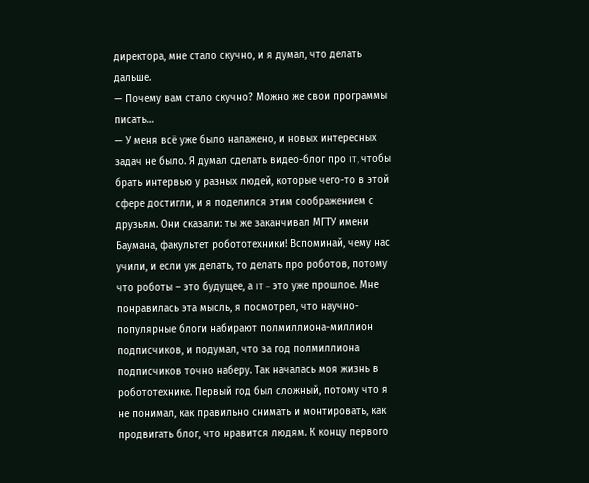директора, мне стало скучно, и я думал, что делать дальше.
— Почему вам стало скучно? Можно же свои программы писать…
— У меня всё уже было налажено, и новых интересных задач не было. Я думал сделать видео-блог про IT, чтобы брать интервью у разных людей, которые чего-то в этой сфере достигли, и я поделился этим соображением с друзьям. Они сказали: ты же заканчивал МГТУ имени Баумана, факультет робототехники! Вспоминай, чему нас учили, и если уж делать, то делать про роботов, потому что роботы – это будущее, а IT – это уже прошлое. Мне понравилась эта мысль, я посмотрел, что научно-популярные блоги набирают полмиллиона-миллион подписчиков, и подумал, что за год полмиллиона подписчиков точно наберу. Так началась моя жизнь в робототехнике. Первый год был сложный, потому что я не понимал, как правильно снимать и монтировать, как продвигать блог, что нравится людям. К концу первого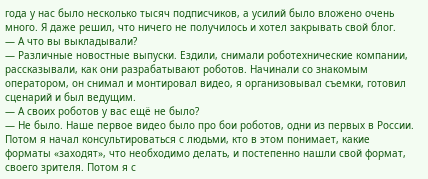года у нас было несколько тысяч подписчиков, а усилий было вложено очень много. Я даже решил, что ничего не получилось и хотел закрывать свой блог.
— А что вы выкладывали?
— Различные новостные выпуски. Ездили, снимали роботехнические компании, рассказывали, как они разрабатывают роботов. Начинали со знакомым оператором, он снимал и монтировал видео, я организовывал съемки, готовил сценарий и был ведущим.
— А своих роботов у вас ещё не было?
— Не было. Наше первое видео было про бои роботов, одни из первых в России. Потом я начал консультироваться с людьми, кто в этом понимает, какие форматы «заходят», что необходимо делать, и постепенно нашли свой формат, своего зрителя. Потом я с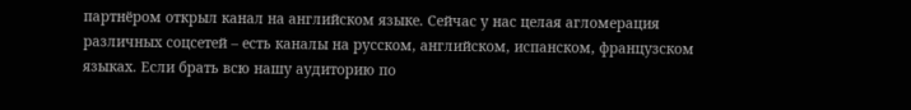партнёром открыл канал на английском языке. Сейчас у нас целая агломерация различных соцсетей – есть каналы на русском, английском, испанском, французском языках. Если брать всю нашу аудиторию по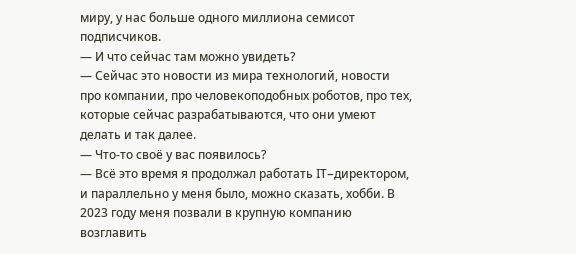миру, у нас больше одного миллиона семисот подписчиков.
— И что сейчас там можно увидеть?
— Сейчас это новости из мира технологий, новости про компании, про человекоподобных роботов, про тех, которые сейчас разрабатываются, что они умеют делать и так далее.
— Что-то своё у вас появилось?
— Всё это время я продолжал работать IT–директором, и параллельно у меня было, можно сказать, хобби. В 2023 году меня позвали в крупную компанию возглавить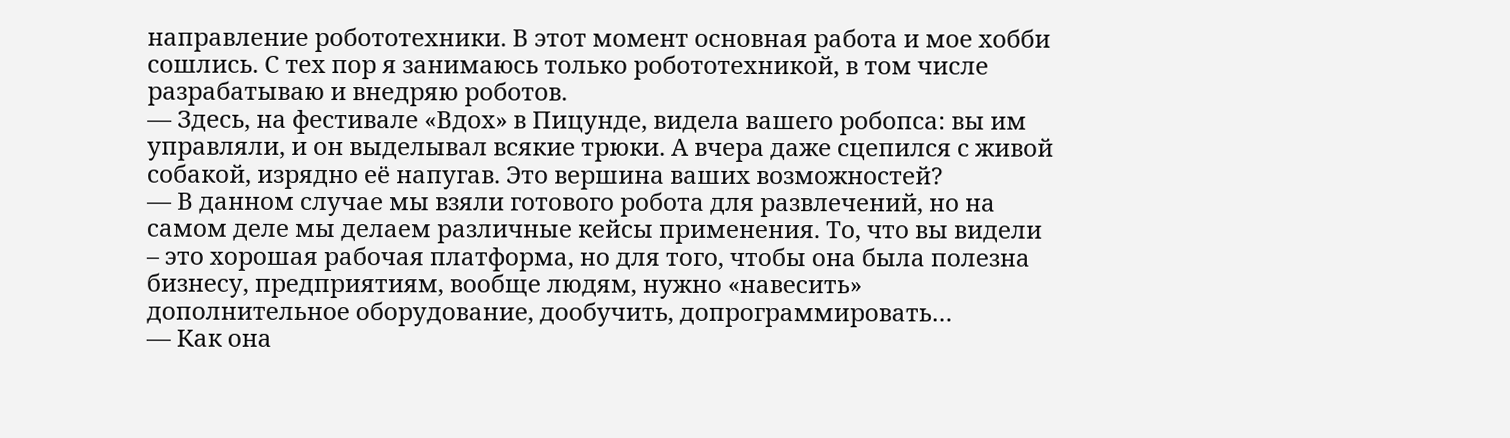направление робототехники. В этот момент основная работа и мое хобби сошлись. С тех пор я занимаюсь только робототехникой, в том числе разрабатываю и внедряю роботов.
— Здесь, на фестивале «Вдох» в Пицунде, видела вашего робопса: вы им управляли, и он выделывал всякие трюки. А вчера даже сцепился с живой собакой, изрядно её напугав. Это вершина ваших возможностей?
— В данном случае мы взяли готового робота для развлечений, но на самом деле мы делаем различные кейсы применения. То, что вы видели – это хорошая рабочая платформа, но для того, чтобы она была полезна бизнесу, предприятиям, вообще людям, нужно «навесить» дополнительное оборудование, дообучить, допрограммировать…
— Как она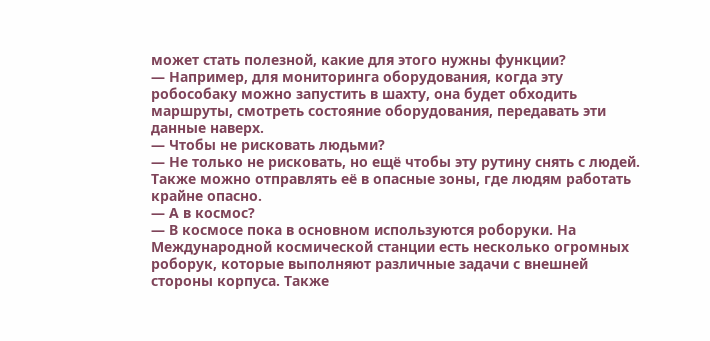может стать полезной, какие для этого нужны функции?
— Например, для мониторинга оборудования, когда эту робособаку можно запустить в шахту, она будет обходить маршруты, смотреть состояние оборудования, передавать эти данные наверх.
— Чтобы не рисковать людьми?
— Не только не рисковать, но ещё чтобы эту рутину снять с людей. Также можно отправлять её в опасные зоны, где людям работать крайне опасно.
— А в космос?
— В космосе пока в основном используются роборуки. На Международной космической станции есть несколько огромных роборук, которые выполняют различные задачи с внешней стороны корпуса. Также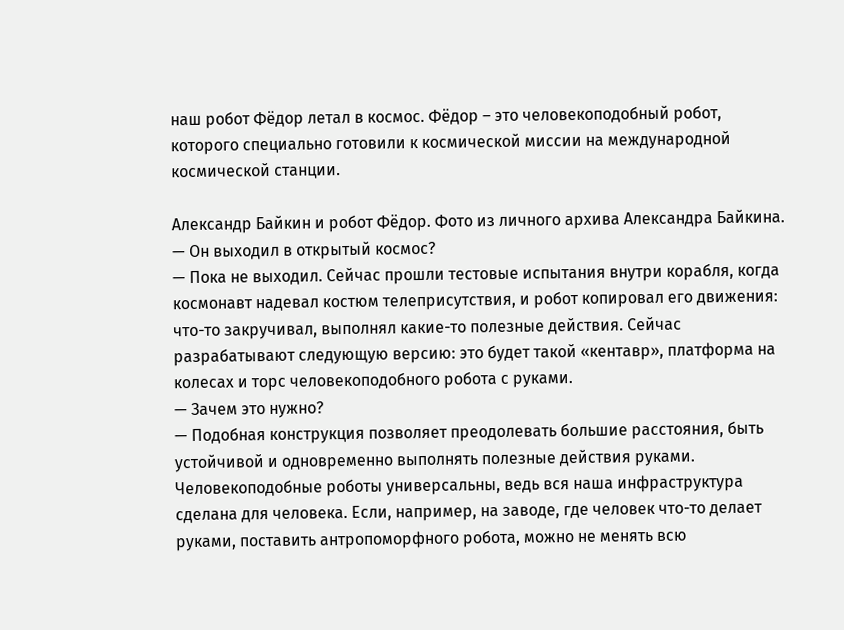наш робот Фёдор летал в космос. Фёдор – это человекоподобный робот, которого специально готовили к космической миссии на международной космической станции.

Александр Байкин и робот Фёдор. Фото из личного архива Александра Байкина.
— Он выходил в открытый космос?
— Пока не выходил. Сейчас прошли тестовые испытания внутри корабля, когда космонавт надевал костюм телеприсутствия, и робот копировал его движения: что-то закручивал, выполнял какие-то полезные действия. Сейчас разрабатывают следующую версию: это будет такой «кентавр», платформа на колесах и торс человекоподобного робота с руками.
— Зачем это нужно?
— Подобная конструкция позволяет преодолевать большие расстояния, быть устойчивой и одновременно выполнять полезные действия руками. Человекоподобные роботы универсальны, ведь вся наша инфраструктура сделана для человека. Если, например, на заводе, где человек что-то делает руками, поставить антропоморфного робота, можно не менять всю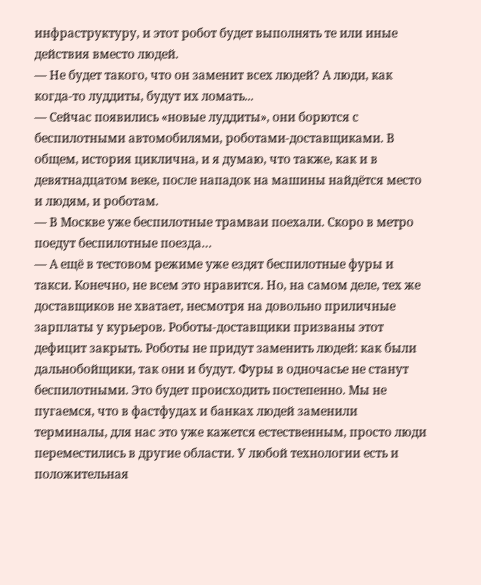инфраструктуру, и этот робот будет выполнять те или иные действия вместо людей.
— Не будет такого, что он заменит всех людей? А люди, как когда-то луддиты, будут их ломать...
— Сейчас появились «новые луддиты», они борются с беспилотными автомобилями, роботами-доставщиками. В общем, история циклична, и я думаю, что также, как и в девятнадцатом веке, после нападок на машины найдётся место и людям, и роботам.
— В Москве уже беспилотные трамваи поехали. Скоро в метро поедут беспилотные поезда…
— А ещё в тестовом режиме уже ездят беспилотные фуры и такси. Конечно, не всем это нравится. Но, на самом деле, тех же доставщиков не хватает, несмотря на довольно приличные зарплаты у курьеров. Роботы-доставщики призваны этот дефицит закрыть. Роботы не придут заменить людей: как были дальнобойщики, так они и будут. Фуры в одночасье не станут беспилотными. Это будет происходить постепенно. Мы не пугаемся, что в фастфудах и банках людей заменили терминалы, для нас это уже кажется естественным, просто люди переместились в другие области. У любой технологии есть и положительная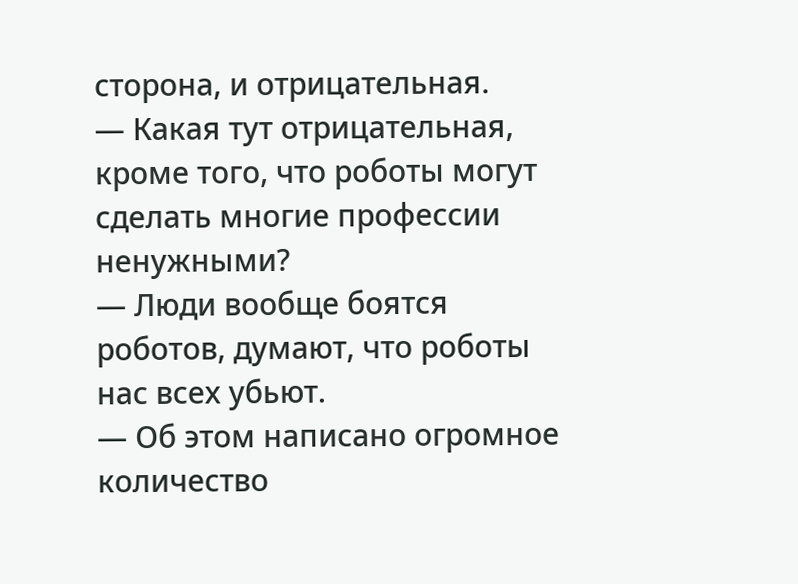сторона, и отрицательная.
— Какая тут отрицательная, кроме того, что роботы могут сделать многие профессии ненужными?
— Люди вообще боятся роботов, думают, что роботы нас всех убьют.
— Об этом написано огромное количество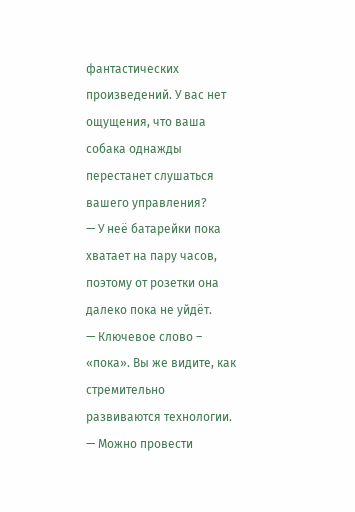фантастических произведений. У вас нет ощущения, что ваша собака однажды перестанет слушаться вашего управления?
— У неё батарейки пока хватает на пару часов, поэтому от розетки она далеко пока не уйдёт.
— Ключевое слово – «пока». Вы же видите, как стремительно развиваются технологии.
— Можно провести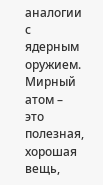аналогии с ядерным оружием. Мирный атом – это полезная, хорошая вещь,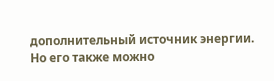дополнительный источник энергии. Но его также можно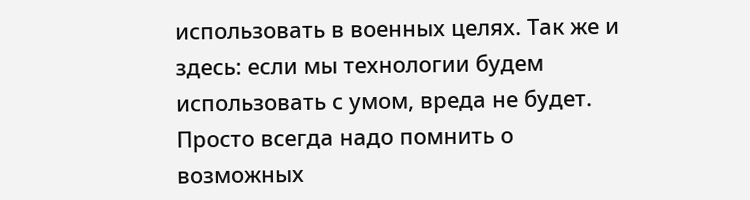использовать в военных целях. Так же и здесь: если мы технологии будем использовать с умом, вреда не будет. Просто всегда надо помнить о возможных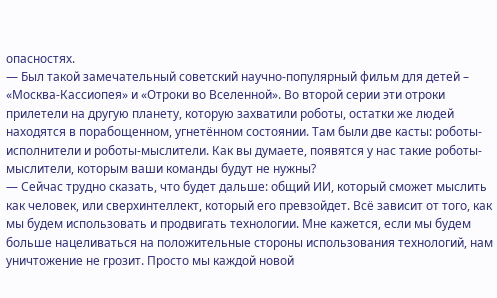опасностях.
— Был такой замечательный советский научно-популярный фильм для детей – «Москва-Кассиопея» и «Отроки во Вселенной». Во второй серии эти отроки прилетели на другую планету, которую захватили роботы, остатки же людей находятся в порабощенном, угнетённом состоянии. Там были две касты: роботы-исполнители и роботы-мыслители. Как вы думаете, появятся у нас такие роботы-мыслители, которым ваши команды будут не нужны?
— Сейчас трудно сказать, что будет дальше: общий ИИ, который сможет мыслить как человек, или сверхинтеллект, который его превзойдет. Всё зависит от того, как мы будем использовать и продвигать технологии. Мне кажется, если мы будем больше нацеливаться на положительные стороны использования технологий, нам уничтожение не грозит. Просто мы каждой новой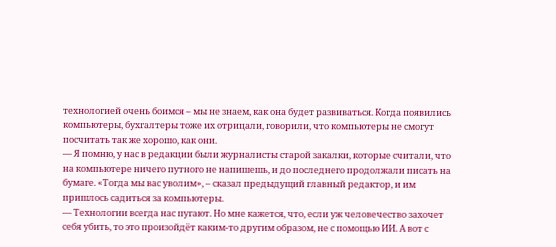технологией очень боимся – мы не знаем, как она будет развиваться. Когда появились компьютеры, бухгалтеры тоже их отрицали, говорили, что компьютеры не смогут посчитать так же хорошо, как они.
— Я помню, у нас в редакции были журналисты старой закалки, которые считали, что на компьютере ничего путного не напишешь, и до последнего продолжали писать на бумаге. «Тогда мы вас уволим», – сказал предыдущий главный редактор, и им пришлось садиться за компьютеры.
— Технологии всегда нас пугают. Но мне кажется, что, если уж человечество захочет себя убить, то это произойдёт каким-то другим образом, не с помощью ИИ. А вот с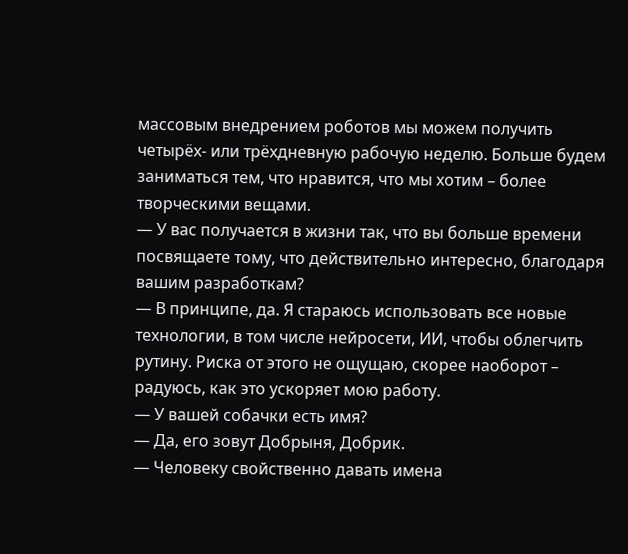массовым внедрением роботов мы можем получить четырёх- или трёхдневную рабочую неделю. Больше будем заниматься тем, что нравится, что мы хотим – более творческими вещами.
— У вас получается в жизни так, что вы больше времени посвящаете тому, что действительно интересно, благодаря вашим разработкам?
— В принципе, да. Я стараюсь использовать все новые технологии, в том числе нейросети, ИИ, чтобы облегчить рутину. Риска от этого не ощущаю, скорее наоборот – радуюсь, как это ускоряет мою работу.
— У вашей собачки есть имя?
— Да, его зовут Добрыня, Добрик.
— Человеку свойственно давать имена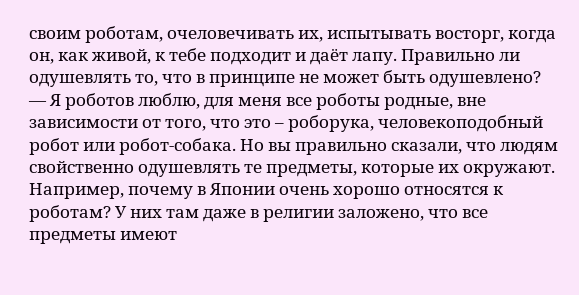своим роботам, очеловечивать их, испытывать восторг, когда он, как живой, к тебе подходит и даёт лапу. Правильно ли одушевлять то, что в принципе не может быть одушевлено?
— Я роботов люблю, для меня все роботы родные, вне зависимости от того, что это – роборука, человекоподобный робот или робот-собака. Но вы правильно сказали, что людям свойственно одушевлять те предметы, которые их окружают. Например, почему в Японии очень хорошо относятся к роботам? У них там даже в религии заложено, что все предметы имеют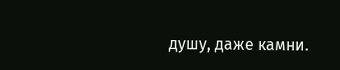душу, даже камни.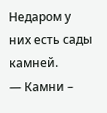Недаром у них есть сады камней.
— Камни –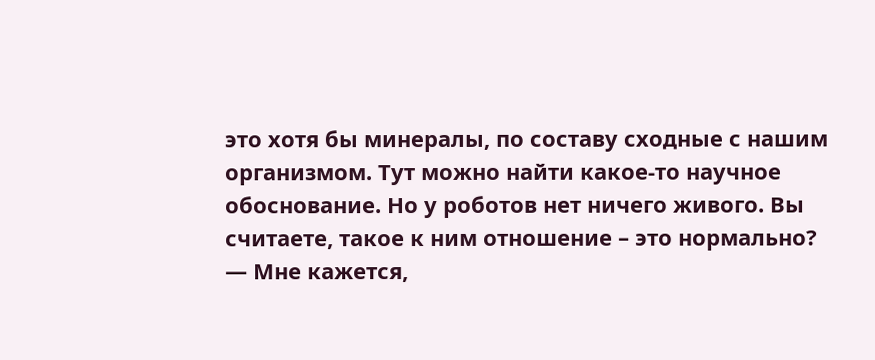это хотя бы минералы, по составу сходные с нашим организмом. Тут можно найти какое-то научное обоснование. Но у роботов нет ничего живого. Вы считаете, такое к ним отношение – это нормально?
— Мне кажется,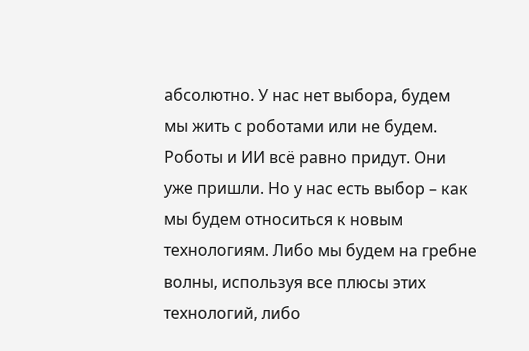абсолютно. У нас нет выбора, будем мы жить с роботами или не будем. Роботы и ИИ всё равно придут. Они уже пришли. Но у нас есть выбор – как мы будем относиться к новым технологиям. Либо мы будем на гребне волны, используя все плюсы этих технологий, либо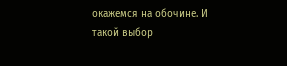окажемся на обочине. И такой выбор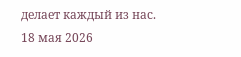делает каждый из нас.
18 мая 2026